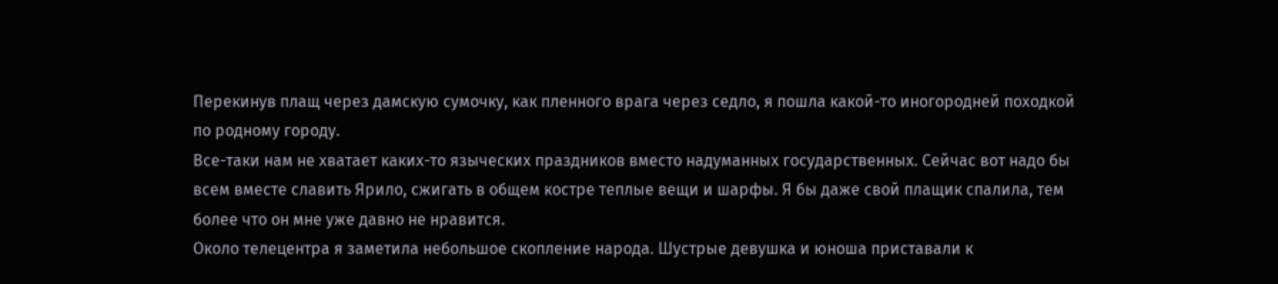Перекинув плащ через дамскую сумочку, как пленного врага через седло, я пошла какой-то иногородней походкой по родному городу.
Все-таки нам не хватает каких-то языческих праздников вместо надуманных государственных. Сейчас вот надо бы всем вместе славить Ярило, сжигать в общем костре теплые вещи и шарфы. Я бы даже свой плащик спалила, тем более что он мне уже давно не нравится.
Около телецентра я заметила небольшое скопление народа. Шустрые девушка и юноша приставали к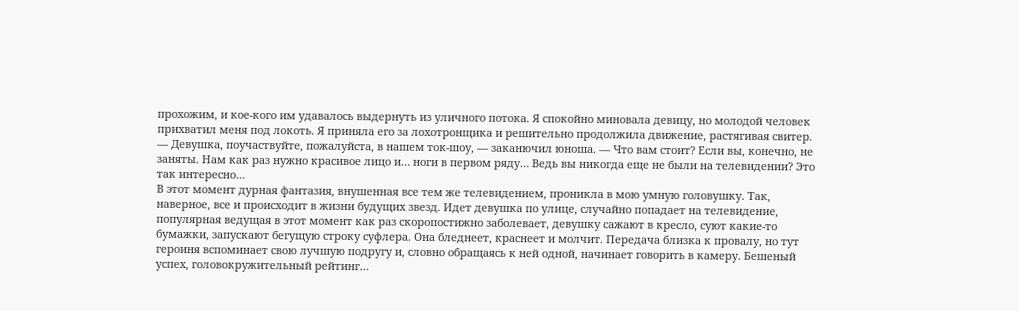прохожим, и кое-кого им удавалось выдернуть из уличного потока. Я спокойно миновала девицу, но молодой человек прихватил меня под локоть. Я приняла его за лохотронщика и решительно продолжила движение, растягивая свитер.
— Девушка, поучаствуйте, пожалуйста, в нашем ток-шоу, — заканючил юноша. — Что вам стоит? Если вы, конечно, не заняты. Нам как раз нужно красивое лицо и… ноги в первом ряду… Ведь вы никогда еще не были на телевидении? Это так интересно…
В этот момент дурная фантазия, внушенная все тем же телевидением, проникла в мою умную головушку. Так, наверное, все и происходит в жизни будущих звезд. Идет девушка по улице, случайно попадает на телевидение, популярная ведущая в этот момент как раз скоропостижно заболевает, девушку сажают в кресло, суют какие-то бумажки, запускают бегущую строку суфлера. Она бледнеет, краснеет и молчит. Передача близка к провалу, но тут героиня вспоминает свою лучшую подругу и, словно обращаясь к ней одной, начинает говорить в камеру. Бешеный успех, головокружительный рейтинг…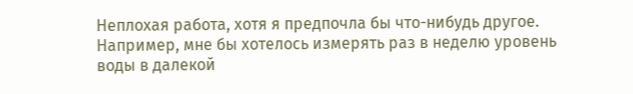Неплохая работа, хотя я предпочла бы что-нибудь другое. Например, мне бы хотелось измерять раз в неделю уровень воды в далекой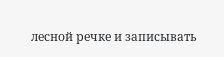лесной речке и записывать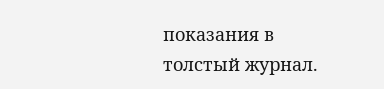показания в толстый журнал.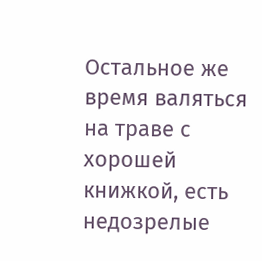Остальное же время валяться на траве с хорошей книжкой, есть недозрелые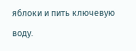яблоки и пить ключевую воду.